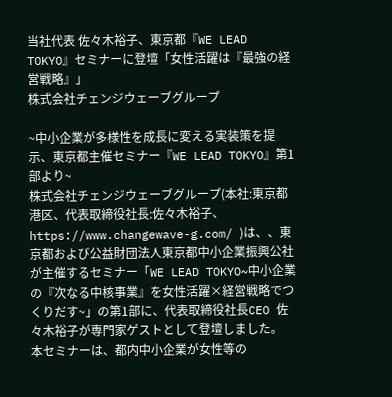当社代表 佐々木裕子、東京都『WE LEAD TOKYO』セミナーに登壇「女性活躍は『最強の経営戦略』」
株式会社チェンジウェーブグループ

~中小企業が多様性を成長に変える実装策を提示、東京都主催セミナー『WE LEAD TOKYO』第1部より~
株式会社チェンジウェーブグループ(本社:東京都港区、代表取締役社長:佐々木裕子、
https://www.changewave-g.com/ )は、、東京都および公益財団法人東京都中小企業振興公社が主催するセミナー「WE LEAD TOKYO~中小企業の『次なる中核事業』を女性活躍×経営戦略でつくりだす~」の第1部に、代表取締役社長CEO 佐々木裕子が専門家ゲストとして登壇しました。
本セミナーは、都内中小企業が女性等の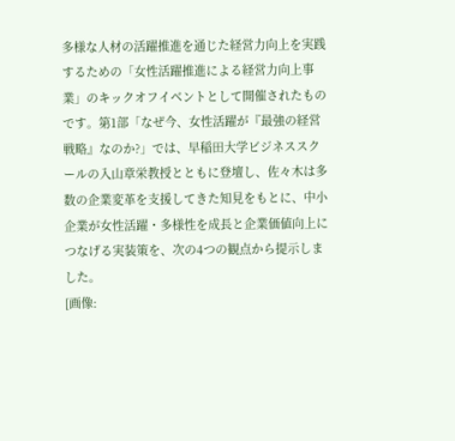多様な人材の活躍推進を通じた経営力向上を実践するための「女性活躍推進による経営力向上事業」のキックオフイベントとして開催されたものです。第1部「なぜ今、女性活躍が『最強の経営戦略』なのか?」では、早稲田大学ビジネススクールの入山章栄教授とともに登壇し、佐々木は多数の企業変革を支援してきた知見をもとに、中小企業が女性活躍・多様性を成長と企業価値向上につなげる実装策を、次の4つの観点から提示しました。
[画像: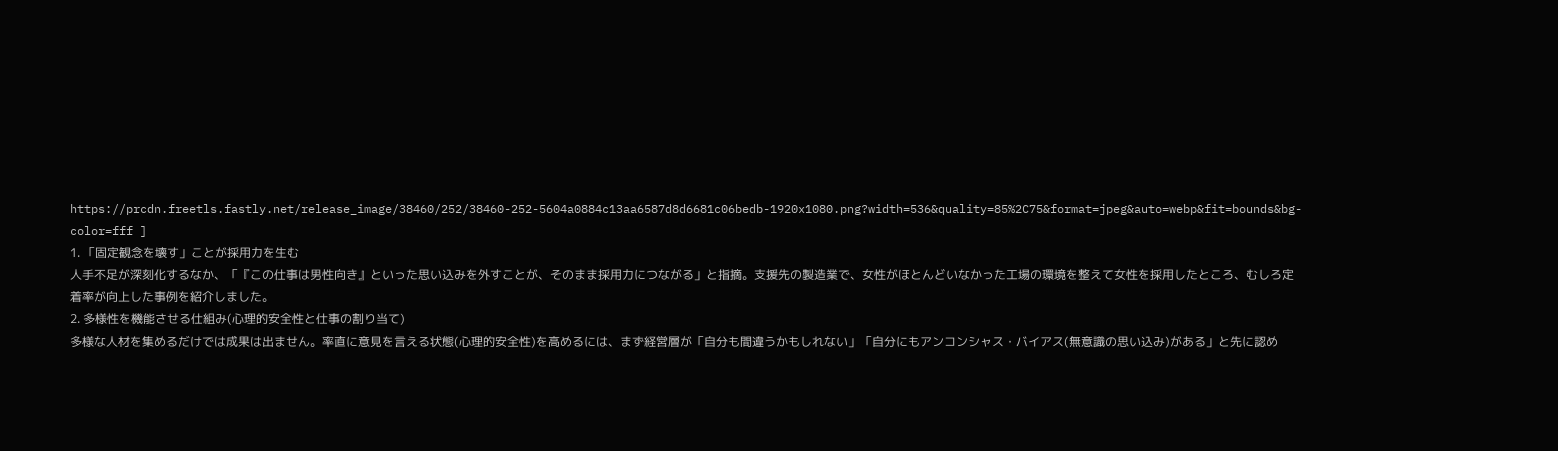https://prcdn.freetls.fastly.net/release_image/38460/252/38460-252-5604a0884c13aa6587d8d6681c06bedb-1920x1080.png?width=536&quality=85%2C75&format=jpeg&auto=webp&fit=bounds&bg-color=fff ]
1. 「固定観念を壊す」ことが採用力を生む
人手不足が深刻化するなか、「『この仕事は男性向き』といった思い込みを外すことが、そのまま採用力につながる」と指摘。支援先の製造業で、女性がほとんどいなかった工場の環境を整えて女性を採用したところ、むしろ定着率が向上した事例を紹介しました。
2. 多様性を機能させる仕組み(心理的安全性と仕事の割り当て)
多様な人材を集めるだけでは成果は出ません。率直に意見を言える状態(心理的安全性)を高めるには、まず経営層が「自分も間違うかもしれない」「自分にもアンコンシャス・バイアス(無意識の思い込み)がある」と先に認め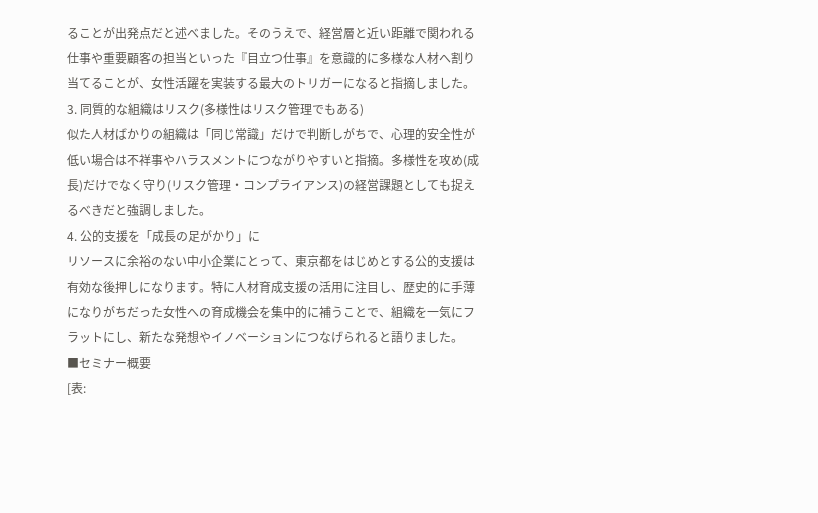ることが出発点だと述べました。そのうえで、経営層と近い距離で関われる仕事や重要顧客の担当といった『目立つ仕事』を意識的に多様な人材へ割り当てることが、女性活躍を実装する最大のトリガーになると指摘しました。
3. 同質的な組織はリスク(多様性はリスク管理でもある)
似た人材ばかりの組織は「同じ常識」だけで判断しがちで、心理的安全性が低い場合は不祥事やハラスメントにつながりやすいと指摘。多様性を攻め(成長)だけでなく守り(リスク管理・コンプライアンス)の経営課題としても捉えるべきだと強調しました。
4. 公的支援を「成長の足がかり」に
リソースに余裕のない中小企業にとって、東京都をはじめとする公的支援は有効な後押しになります。特に人材育成支援の活用に注目し、歴史的に手薄になりがちだった女性への育成機会を集中的に補うことで、組織を一気にフラットにし、新たな発想やイノベーションにつなげられると語りました。
■セミナー概要
[表: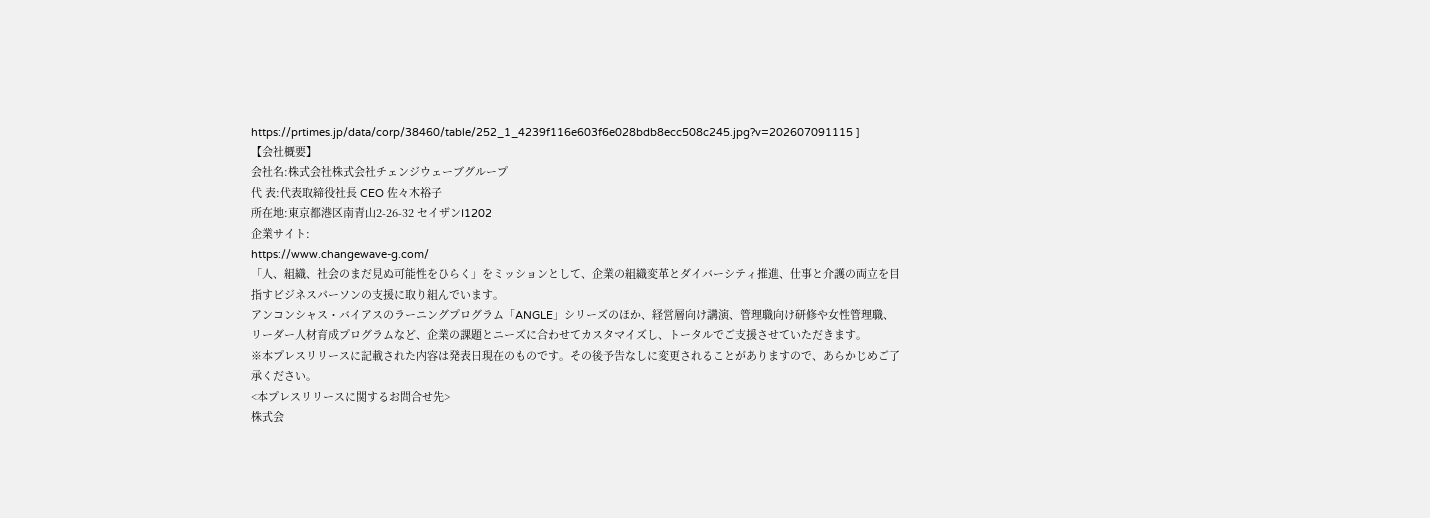https://prtimes.jp/data/corp/38460/table/252_1_4239f116e603f6e028bdb8ecc508c245.jpg?v=202607091115 ]
【会社概要】
会社名:株式会社株式会社チェンジウェーブグループ
代 表:代表取締役社長 CEO 佐々木裕子
所在地:東京都港区南青山2-26-32 セイザンI1202
企業サイト:
https://www.changewave-g.com/
「人、組織、社会のまだ見ぬ可能性をひらく」をミッションとして、企業の組織変革とダイバーシティ推進、仕事と介護の両立を目指すビジネスパーソンの支援に取り組んでいます。
アンコンシャス・バイアスのラーニングプログラム「ANGLE」シリーズのほか、経営層向け講演、管理職向け研修や女性管理職、リーダー人材育成プログラムなど、企業の課題とニーズに合わせてカスタマイズし、トータルでご支援させていただきます。
※本プレスリリースに記載された内容は発表日現在のものです。その後予告なしに変更されることがありますので、あらかじめご了承ください。
<本プレスリリースに関するお問合せ先>
株式会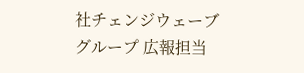社チェンジウェーブグループ 広報担当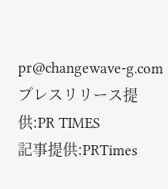pr@changewave-g.com
プレスリリース提供:PR TIMES
記事提供:PRTimes